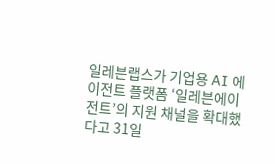일레븐랩스가 기업용 AI 에이전트 플랫폼 ‘일레븐에이전트’의 지원 채널을 확대했다고 31일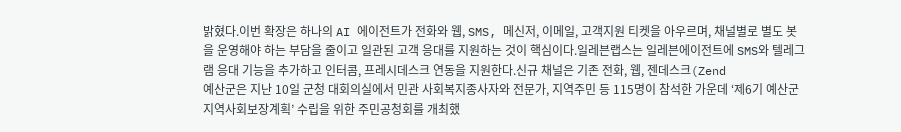밝혔다.이번 확장은 하나의 AI 에이전트가 전화와 웹, SMS, 메신저, 이메일, 고객지원 티켓을 아우르며, 채널별로 별도 봇을 운영해야 하는 부담을 줄이고 일관된 고객 응대를 지원하는 것이 핵심이다.일레븐랩스는 일레븐에이전트에 SMS와 텔레그램 응대 기능을 추가하고 인터콤, 프레시데스크 연동을 지원한다.신규 채널은 기존 전화, 웹, 젠데스크(Zend
예산군은 지난 10일 군청 대회의실에서 민관 사회복지종사자와 전문가, 지역주민 등 115명이 참석한 가운데 ‘제6기 예산군 지역사회보장계획’ 수립을 위한 주민공청회를 개최했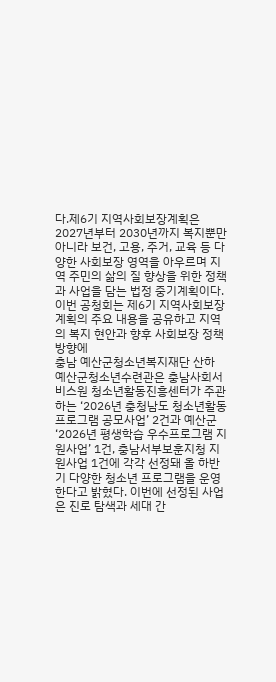다.제6기 지역사회보장계획은 2027년부터 2030년까지 복지뿐만 아니라 보건, 고용, 주거, 교육 등 다양한 사회보장 영역을 아우르며 지역 주민의 삶의 질 향상을 위한 정책과 사업을 담는 법정 중기계획이다.이번 공청회는 제6기 지역사회보장계획의 주요 내용을 공유하고 지역의 복지 현안과 향후 사회보장 정책 방향에
충남 예산군청소년복지재단 산하 예산군청소년수련관은 충남사회서비스원 청소년활동진흥센터가 주관하는 ‘2026년 충청남도 청소년활동 프로그램 공모사업’ 2건과 예산군 ‘2026년 평생학습 우수프로그램 지원사업’ 1건, 충남서부보훈지청 지원사업 1건에 각각 선정돼 올 하반기 다양한 청소년 프로그램을 운영한다고 밝혔다. 이번에 선정된 사업은 진로 탐색과 세대 간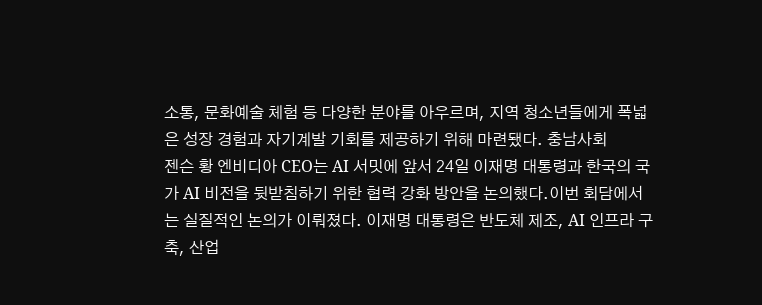소통, 문화예술 체험 등 다양한 분야를 아우르며, 지역 청소년들에게 폭넓은 성장 경험과 자기계발 기회를 제공하기 위해 마련됐다. 충남사회
젠슨 황 엔비디아 CEO는 AI 서밋에 앞서 24일 이재명 대통령과 한국의 국가 AI 비전을 뒷받침하기 위한 협력 강화 방안을 논의했다.이번 회담에서는 실질적인 논의가 이뤄졌다. 이재명 대통령은 반도체 제조, AI 인프라 구축, 산업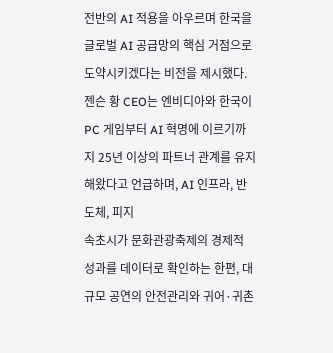전반의 AI 적용을 아우르며 한국을 글로벌 AI 공급망의 핵심 거점으로 도약시키겠다는 비전을 제시했다.젠슨 황 CEO는 엔비디아와 한국이 PC 게임부터 AI 혁명에 이르기까지 25년 이상의 파트너 관계를 유지해왔다고 언급하며, AI 인프라, 반도체, 피지
속초시가 문화관광축제의 경제적 성과를 데이터로 확인하는 한편, 대규모 공연의 안전관리와 귀어·귀촌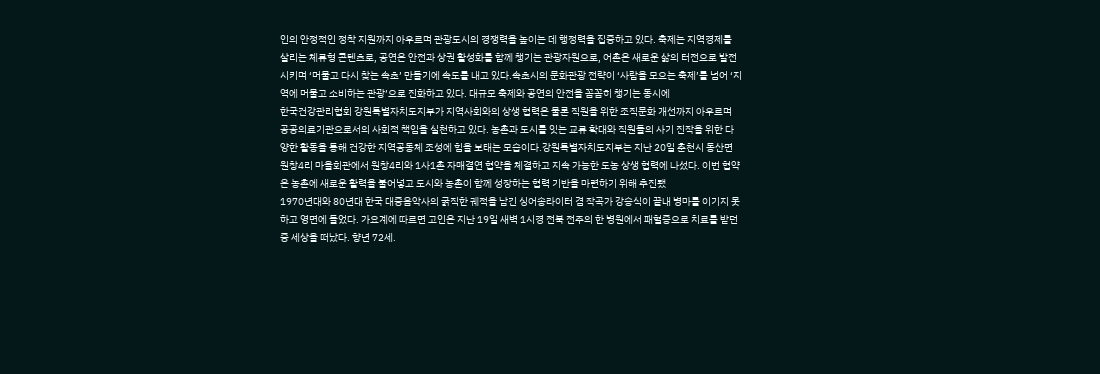인의 안정적인 정착 지원까지 아우르며 관광도시의 경쟁력을 높이는 데 행정력을 집중하고 있다. 축제는 지역경제를 살리는 체류형 콘텐츠로, 공연은 안전과 상권 활성화를 함께 챙기는 관광자원으로, 어촌은 새로운 삶의 터전으로 발전시키며 ‘머물고 다시 찾는 속초’ 만들기에 속도를 내고 있다.속초시의 문화관광 전략이 ‘사람을 모으는 축제’를 넘어 ‘지역에 머물고 소비하는 관광’으로 진화하고 있다. 대규모 축제와 공연의 안전을 꼼꼼히 챙기는 동시에
한국건강관리협회 강원특별자치도지부가 지역사회와의 상생 협력은 물론 직원을 위한 조직문화 개선까지 아우르며 공공의료기관으로서의 사회적 책임을 실천하고 있다. 농촌과 도시를 잇는 교류 확대와 직원들의 사기 진작을 위한 다양한 활동을 통해 건강한 지역공동체 조성에 힘을 보태는 모습이다.강원특별자치도지부는 지난 20일 춘천시 동산면 원창4리 마을회관에서 원창4리와 1사1촌 자매결연 협약을 체결하고 지속 가능한 도농 상생 협력에 나섰다. 이번 협약은 농촌에 새로운 활력을 불어넣고 도시와 농촌이 함께 성장하는 협력 기반을 마련하기 위해 추진됐
1970년대와 80년대 한국 대중음악사의 굵직한 궤적을 남긴 싱어송라이터 겸 작곡가 강승식이 끝내 병마를 이기지 못하고 영면에 들었다. 가요계에 따르면 고인은 지난 19일 새벽 1시경 전북 전주의 한 병원에서 패혈증으로 치료를 받던 중 세상을 떠났다. 향년 72세.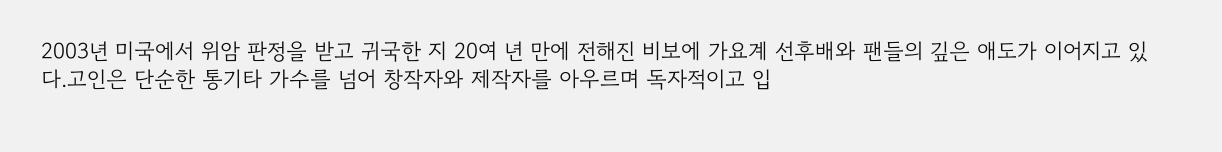2003년 미국에서 위암 판정을 받고 귀국한 지 20여 년 만에 전해진 비보에 가요계 선후배와 팬들의 깊은 애도가 이어지고 있다.고인은 단순한 통기타 가수를 넘어 창작자와 제작자를 아우르며 독자적이고 입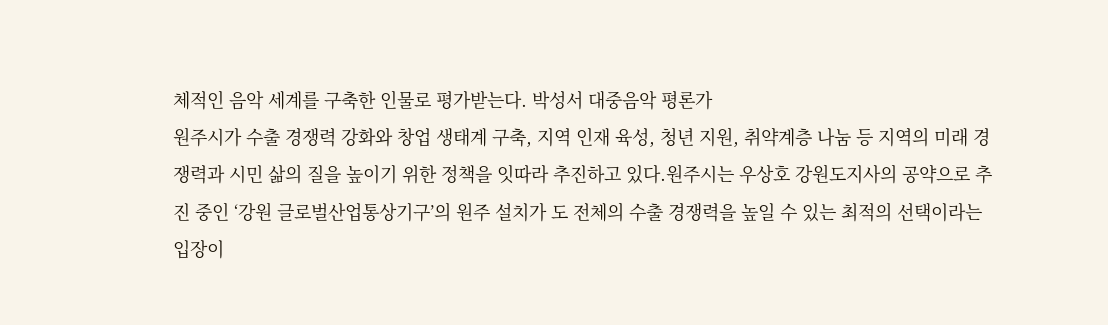체적인 음악 세계를 구축한 인물로 평가받는다. 박성서 대중음악 평론가
원주시가 수출 경쟁력 강화와 창업 생태계 구축, 지역 인재 육성, 청년 지원, 취약계층 나눔 등 지역의 미래 경쟁력과 시민 삶의 질을 높이기 위한 정책을 잇따라 추진하고 있다.원주시는 우상호 강원도지사의 공약으로 추진 중인 ‘강원 글로벌산업통상기구’의 원주 설치가 도 전체의 수출 경쟁력을 높일 수 있는 최적의 선택이라는 입장이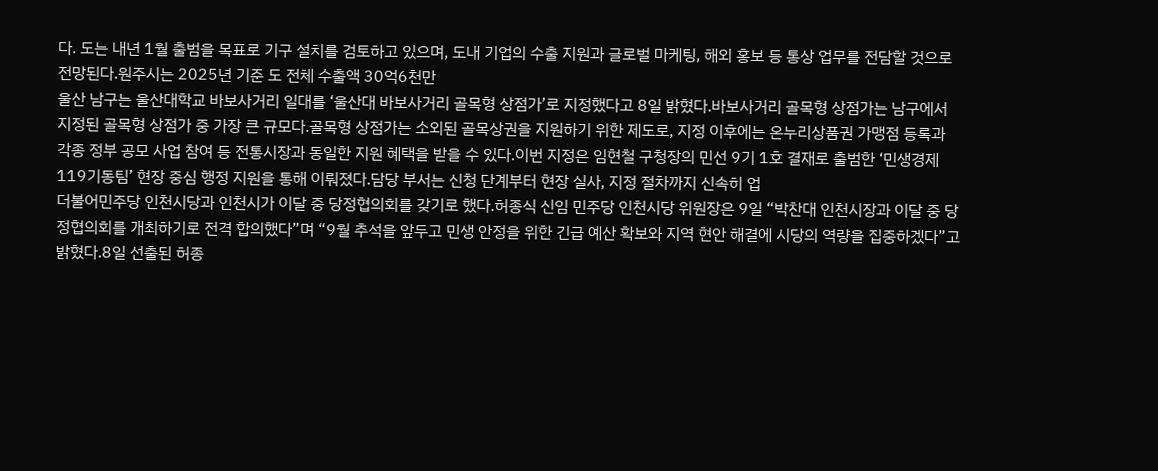다. 도는 내년 1월 출범을 목표로 기구 설치를 검토하고 있으며, 도내 기업의 수출 지원과 글로벌 마케팅, 해외 홍보 등 통상 업무를 전담할 것으로 전망된다.원주시는 2025년 기준 도 전체 수출액 30억6천만
울산 남구는 울산대학교 바보사거리 일대를 ‘울산대 바보사거리 골목형 상점가’로 지정했다고 8일 밝혔다.바보사거리 골목형 상점가는 남구에서 지정된 골목형 상점가 중 가장 큰 규모다.골목형 상점가는 소외된 골목상권을 지원하기 위한 제도로, 지정 이후에는 온누리상품권 가맹점 등록과 각종 정부 공모 사업 참여 등 전통시장과 동일한 지원 혜택을 받을 수 있다.이번 지정은 임현철 구청장의 민선 9기 1호 결재로 출범한 ‘민생경제 119기동팀’ 현장 중심 행정 지원을 통해 이뤄졌다.담당 부서는 신청 단계부터 현장 실사, 지정 절차까지 신속히 업
더불어민주당 인천시당과 인천시가 이달 중 당정협의회를 갖기로 했다.허종식 신임 민주당 인천시당 위원장은 9일 “박찬대 인천시장과 이달 중 당정협의회를 개최하기로 전격 합의했다”며 “9월 추석을 앞두고 민생 안정을 위한 긴급 예산 확보와 지역 현안 해결에 시당의 역량을 집중하겠다”고 밝혔다.8일 선출된 허종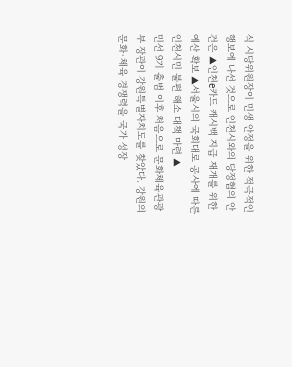식 시당위원장이 민생 안정을 위한 적극적인 행보에 나선 것으로 인천시와의 당정협의 안건은 ▲인천e카드 캐시백 지급 재개를 위한 예산 확보 ▲서울시의 국회대로 공사에 따른 인천시민 불편 해소 대책 마련 ▲
민선 9기 출범 이후 처음으로 문화체육관광부 장관이 강원특별자치도를 찾았다. 강원의 문화·체육 경쟁력을 국가 성장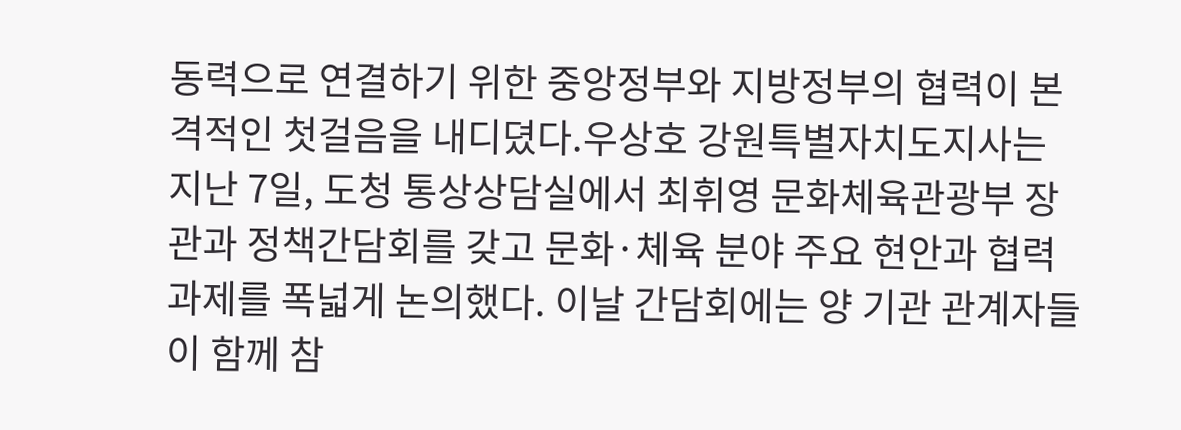동력으로 연결하기 위한 중앙정부와 지방정부의 협력이 본격적인 첫걸음을 내디뎠다.우상호 강원특별자치도지사는 지난 7일, 도청 통상상담실에서 최휘영 문화체육관광부 장관과 정책간담회를 갖고 문화·체육 분야 주요 현안과 협력 과제를 폭넓게 논의했다. 이날 간담회에는 양 기관 관계자들이 함께 참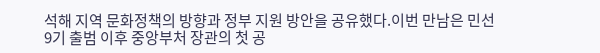석해 지역 문화정책의 방향과 정부 지원 방안을 공유했다.이번 만남은 민선 9기 출범 이후 중앙부처 장관의 첫 공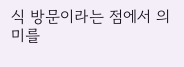식 방문이라는 점에서 의미를